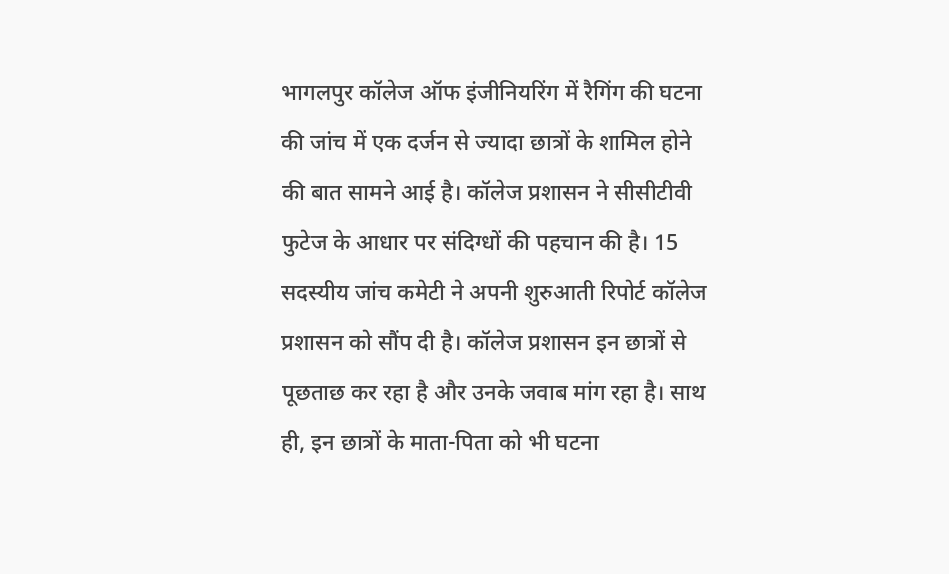भागलपुर कॉलेज ऑफ इंजीनियरिंग में रैगिंग की घटना की जांच में एक दर्जन से ज्यादा छात्रों के शामिल होने की बात सामने आई है। कॉलेज प्रशासन ने सीसीटीवी फुटेज के आधार पर संदिग्धों की पहचान की है। 15 सदस्यीय जांच कमेटी ने अपनी शुरुआती रिपोर्ट कॉलेज प्रशासन को सौंप दी है। कॉलेज प्रशासन इन छात्रों से पूछताछ कर रहा है और उनके जवाब मांग रहा है। साथ ही, इन छात्रों के माता-पिता को भी घटना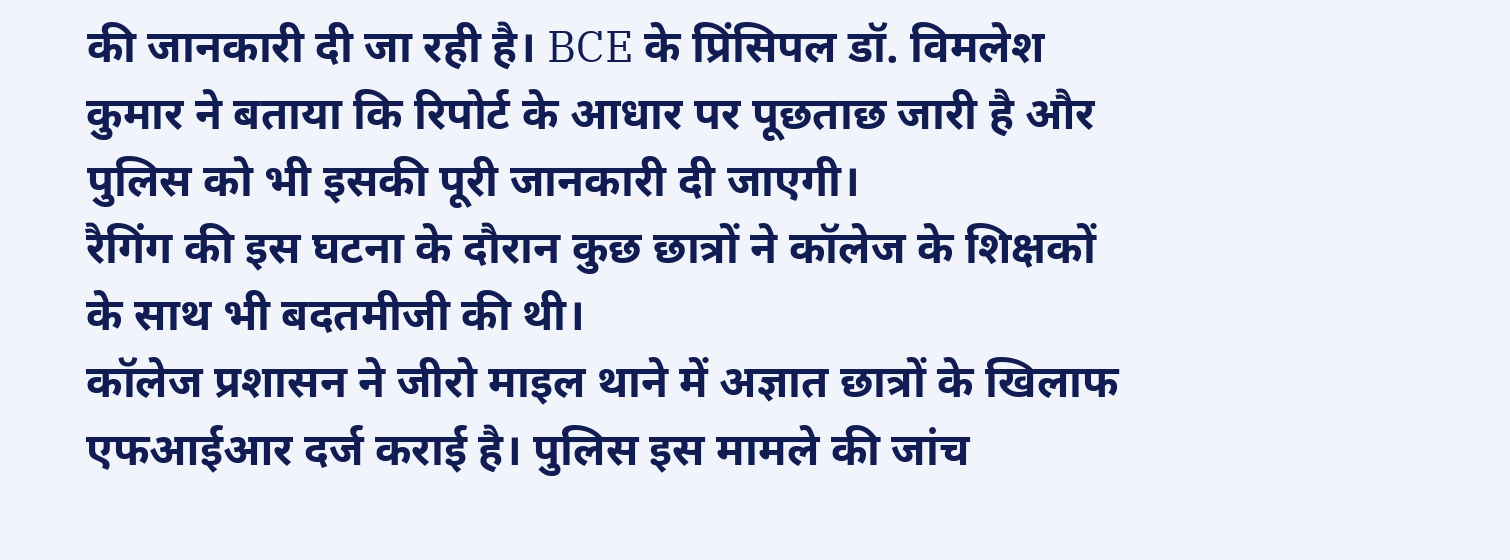की जानकारी दी जा रही है। BCE के प्रिंसिपल डॉ. विमलेश कुमार ने बताया कि रिपोर्ट के आधार पर पूछताछ जारी है और पुलिस को भी इसकी पूरी जानकारी दी जाएगी।
रैगिंग की इस घटना के दौरान कुछ छात्रों ने कॉलेज के शिक्षकों के साथ भी बदतमीजी की थी।
कॉलेज प्रशासन ने जीरो माइल थाने में अज्ञात छात्रों के खिलाफ एफआईआर दर्ज कराई है। पुलिस इस मामले की जांच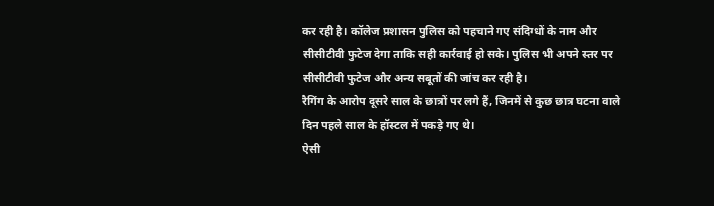कर रही है। कॉलेज प्रशासन पुलिस को पहचाने गए संदिग्धों के नाम और सीसीटीवी फुटेज देगा ताकि सही कार्रवाई हो सके। पुलिस भी अपने स्तर पर सीसीटीवी फुटेज और अन्य सबूतों की जांच कर रही है।
रैगिंग के आरोप दूसरे साल के छात्रों पर लगे हैं, जिनमें से कुछ छात्र घटना वाले दिन पहले साल के हॉस्टल में पकड़े गए थे।
ऐसी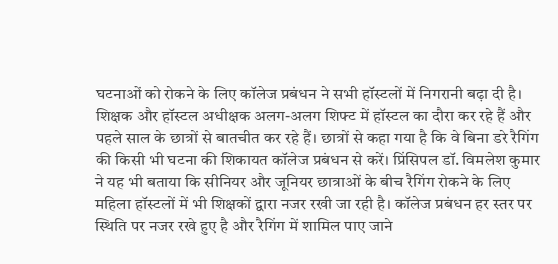घटनाओं को रोकने के लिए कॉलेज प्रबंधन ने सभी हॉस्टलों में निगरानी बढ़ा दी है। शिक्षक और हॉस्टल अधीक्षक अलग-अलग शिफ्ट में हॉस्टल का दौरा कर रहे हैं और पहले साल के छात्रों से बातचीत कर रहे हैं। छात्रों से कहा गया है कि वे बिना डरे रैगिंग की किसी भी घटना की शिकायत कॉलेज प्रबंधन से करें। प्रिंसिपल डॉ. विमलेश कुमार ने यह भी बताया कि सीनियर और जूनियर छात्राओं के बीच रैगिंग रोकने के लिए महिला हॉस्टलों में भी शिक्षकों द्वारा नजर रखी जा रही है। कॉलेज प्रबंधन हर स्तर पर स्थिति पर नजर रखे हुए है और रैगिंग में शामिल पाए जाने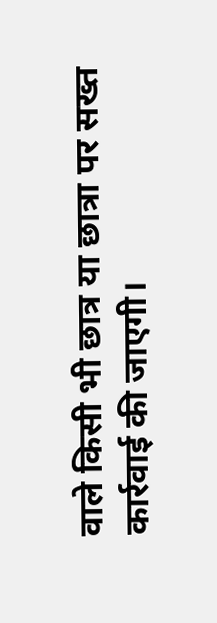वाले किसी भी छात्र या छात्रा पर सख्त कार्रवाई की जाएगी।